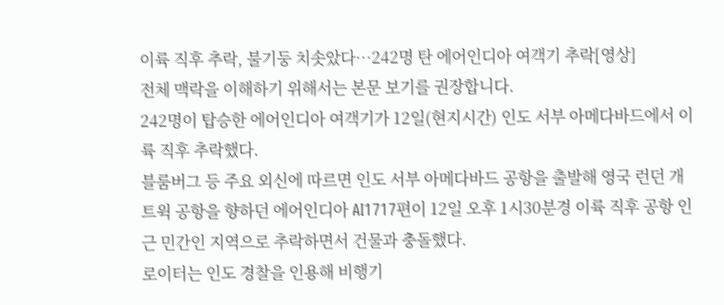이륙 직후 추락, 불기둥 치솟았다…242명 탄 에어인디아 여객기 추락[영상]
전체 맥락을 이해하기 위해서는 본문 보기를 권장합니다.
242명이 탑승한 에어인디아 여객기가 12일(현지시간) 인도 서부 아메다바드에서 이륙 직후 추락했다.
블룸버그 등 주요 외신에 따르면 인도 서부 아메다바드 공항을 출발해 영국 런던 개트윅 공항을 향하던 에어인디아 AI1717편이 12일 오후 1시30분경 이륙 직후 공항 인근 민간인 지역으로 추락하면서 건물과 충돌했다.
로이터는 인도 경찰을 인용해 비행기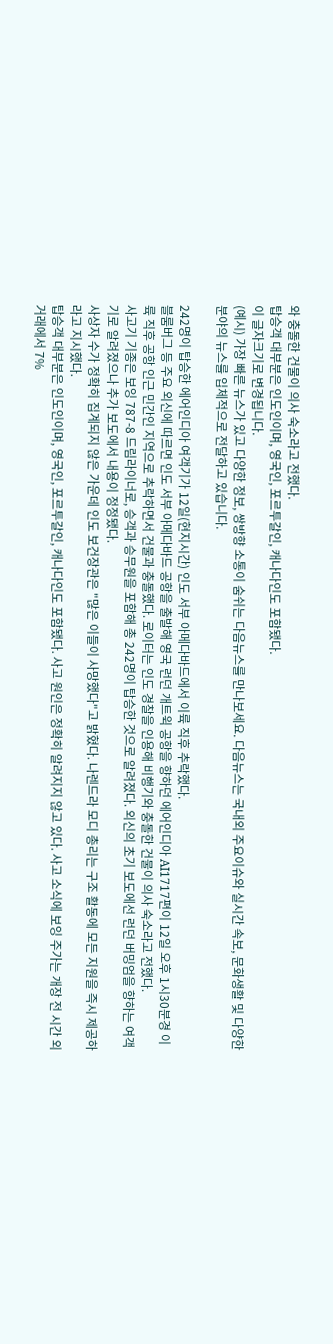와 충돌한 건물이 의사 숙소라고 전했다.
탑승객 대부분은 인도인이며, 영국인, 포르투갈인, 캐나다인도 포함됐다.
이 글자크기로 변경됩니다.
(예시) 가장 빠른 뉴스가 있고 다양한 정보, 쌍방향 소통이 숨쉬는 다음뉴스를 만나보세요. 다음뉴스는 국내외 주요이슈와 실시간 속보, 문화생활 및 다양한 분야의 뉴스를 입체적으로 전달하고 있습니다.

242명이 탑승한 에어인디아 여객기가 12일(현지시간) 인도 서부 아메다바드에서 이륙 직후 추락했다.
블룸버그 등 주요 외신에 따르면 인도 서부 아메다바드 공항을 출발해 영국 런던 개트윅 공항을 향하던 에어인디아 AI1717편이 12일 오후 1시30분경 이륙 직후 공항 인근 민간인 지역으로 추락하면서 건물과 충돌했다. 로이터는 인도 경찰을 인용해 비행기와 충돌한 건물이 의사 숙소라고 전했다.
사고기 기종은 보잉 787-8 드림라이너로, 승객과 승무원을 포함해 총 242명이 탑승한 것으로 알려졌다. 외신의 초기 보도에선 런던 버밍엄을 향하는 여객기로 알려졌으나 추가 보도에서 내용이 정정됐다.
사상자 수가 정확히 집계되지 않은 가운데 인도 보건장관은 "많은 이들이 사망했다"고 밝혔다. 나렌드라 모디 총리는 구조 활동에 모든 지원을 즉시 제공하라고 지시했다.
탑승객 대부분은 인도인이며, 영국인, 포르투갈인, 캐나다인도 포함됐다. 사고 원인은 정확히 알려지지 않고 있다. 사고 소식에 보잉 주가는 개장 전 시간 외 거래에서 7%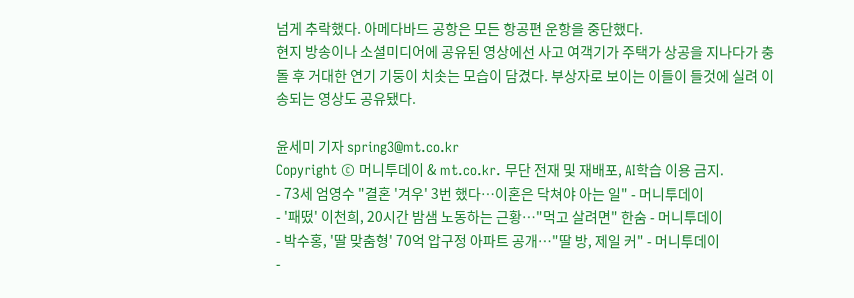넘게 추락했다. 아메다바드 공항은 모든 항공편 운항을 중단했다.
현지 방송이나 소셜미디어에 공유된 영상에선 사고 여객기가 주택가 상공을 지나다가 충돌 후 거대한 연기 기둥이 치솟는 모습이 담겼다. 부상자로 보이는 이들이 들것에 실려 이송되는 영상도 공유됐다.

윤세미 기자 spring3@mt.co.kr
Copyright © 머니투데이 & mt.co.kr. 무단 전재 및 재배포, AI학습 이용 금지.
- 73세 엄영수 "결혼 '겨우' 3번 했다…이혼은 닥쳐야 아는 일" - 머니투데이
- '패떴' 이천희, 20시간 밤샘 노동하는 근황…"먹고 살려면" 한숨 - 머니투데이
- 박수홍, '딸 맞춤형' 70억 압구정 아파트 공개…"딸 방, 제일 커" - 머니투데이
-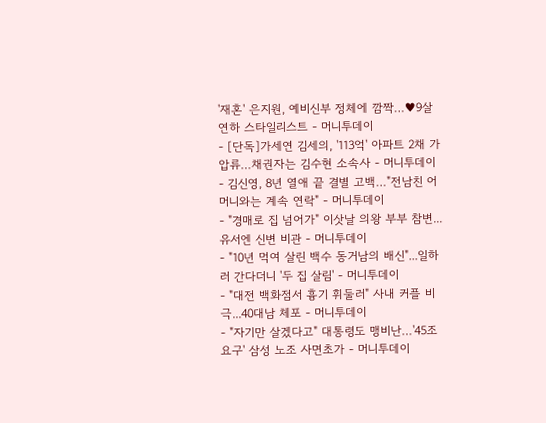'재혼' 은지원, 예비신부 정체에 깜짝…♥9살 연하 스타일리스트 - 머니투데이
- [단독]가세연 김세의, '113억' 아파트 2채 가압류…채권자는 김수현 소속사 - 머니투데이
- 김신영, 8년 열애 끝 결별 고백…"전남친 어머니와는 계속 연락" - 머니투데이
- "경매로 집 넘어가" 이삿날 의왕 부부 참변...유서엔 신변 비관 - 머니투데이
- "10년 먹여 살린 백수 동거남의 배신"...일하러 간다더니 '두 집 살림' - 머니투데이
- "대전 백화점서 흉기 휘둘러" 사내 커플 비극...40대남 체포 - 머니투데이
- "자기만 살겠다고" 대통령도 맹비난…'45조 요구' 삼성 노조 사면초가 - 머니투데이